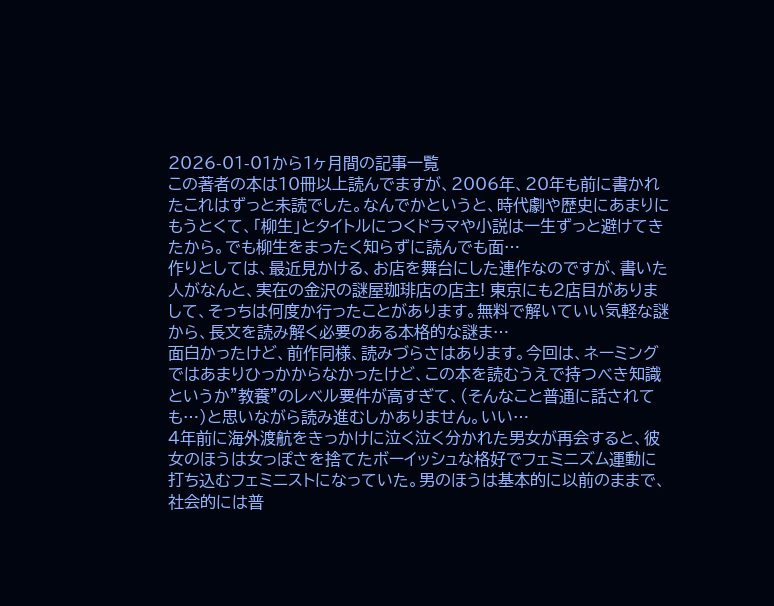2026-01-01から1ヶ月間の記事一覧
この著者の本は10冊以上読んでますが、2006年、20年も前に書かれたこれはずっと未読でした。なんでかというと、時代劇や歴史にあまりにもうとくて、「柳生」とタイトルにつくドラマや小説は一生ずっと避けてきたから。でも柳生をまったく知らずに読んでも面…
作りとしては、最近見かける、お店を舞台にした連作なのですが、書いた人がなんと、実在の金沢の謎屋珈琲店の店主! 東京にも2店目がありまして、そっちは何度か行ったことがあります。無料で解いていい気軽な謎から、長文を読み解く必要のある本格的な謎ま…
面白かったけど、前作同様、読みづらさはあります。今回は、ネーミングではあまりひっかからなかったけど、この本を読むうえで持つべき知識というか”教養”のレベル要件が高すぎて、(そんなこと普通に話されても…)と思いながら読み進むしかありません。いい…
4年前に海外渡航をきっかけに泣く泣く分かれた男女が再会すると、彼女のほうは女っぽさを捨てたボーイッシュな格好でフェミニズム運動に打ち込むフェミニストになっていた。男のほうは基本的に以前のままで、社会的には普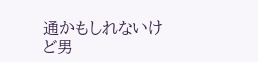通かもしれないけど男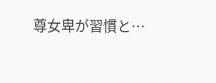尊女卑が習慣と…